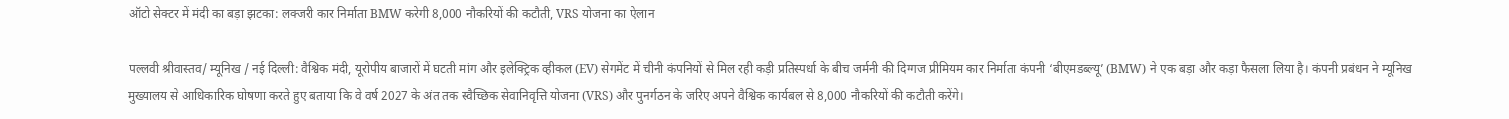ऑटो सेक्टर में मंदी का बड़ा झटका: लक्जरी कार निर्माता BMW करेगी 8,000 नौकरियों की कटौती, VRS योजना का ऐलान

पल्लवी श्रीवास्तव/ म्यूनिख / नई दिल्ली: वैश्विक मंदी, यूरोपीय बाजारों में घटती मांग और इलेक्ट्रिक व्हीकल (EV) सेगमेंट में चीनी कंपनियों से मिल रही कड़ी प्रतिस्पर्धा के बीच जर्मनी की दिग्गज प्रीमियम कार निर्माता कंपनी ‘बीएमडब्ल्यू’ (BMW) ने एक बड़ा और कड़ा फैसला लिया है। कंपनी प्रबंधन ने म्यूनिख मुख्यालय से आधिकारिक घोषणा करते हुए बताया कि वे वर्ष 2027 के अंत तक स्वैच्छिक सेवानिवृत्ति योजना (VRS) और पुनर्गठन के जरिए अपने वैश्विक कार्यबल से 8,000 नौकरियों की कटौती करेंगे।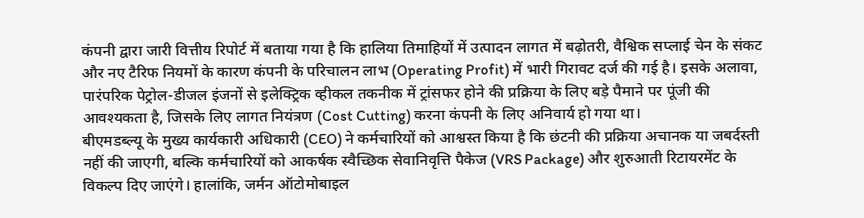कंपनी द्वारा जारी वित्तीय रिपोर्ट में बताया गया है कि हालिया तिमाहियों में उत्पादन लागत में बढ़ोतरी, वैश्विक सप्लाई चेन के संकट और नए टैरिफ नियमों के कारण कंपनी के परिचालन लाभ (Operating Profit) में भारी गिरावट दर्ज की गई है। इसके अलावा, पारंपरिक पेट्रोल-डीजल इंजनों से इलेक्ट्रिक व्हीकल तकनीक में ट्रांसफर होने की प्रक्रिया के लिए बड़े पैमाने पर पूंजी की आवश्यकता है, जिसके लिए लागत नियंत्रण (Cost Cutting) करना कंपनी के लिए अनिवार्य हो गया था।
बीएमडब्ल्यू के मुख्य कार्यकारी अधिकारी (CEO) ने कर्मचारियों को आश्वस्त किया है कि छंटनी की प्रक्रिया अचानक या जबर्दस्ती नहीं की जाएगी, बल्कि कर्मचारियों को आकर्षक स्वैच्छिक सेवानिवृत्ति पैकेज (VRS Package) और शुरुआती रिटायरमेंट के विकल्प दिए जाएंगे। हालांकि, जर्मन ऑटोमोबाइल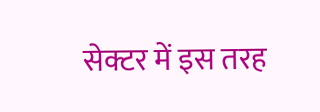सेक्टर में इस तरह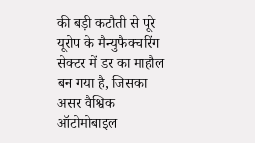की बड़ी कटौती से पूरे यूरोप के मैन्युफैक्चरिंग सेक्टर में डर का माहौल बन गया है, जिसका असर वैश्विक ऑटोमोबाइल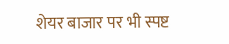शेयर बाजार पर भी स्पष्ट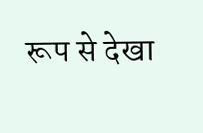रूप से देखा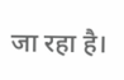जा रहा है।